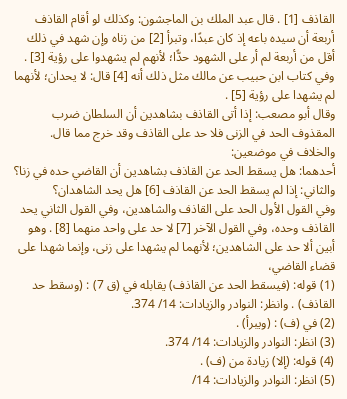القاذف [1] . قال عبد الملك بن الماجشون: وكذلك لو أقام القاذف أربعة أن سيده باعه إذ كان عبدًا، وتبرأ [2] من زناه وإن شهد في ذلك أقل من أربعة لم أر على الشهود حدًّا؛ لأنهم لم يشهدوا على رؤية [3] .
وفي كتاب ابن حبيب عن مالك مثل ذلك أنه [4] قال: لا يحدان؛ لأنهما لم يشهدا على رؤية [5] .
وقال أبو مصعب: إذا أتى القاذف بشاهدين أن السلطان ضرب المقذوف الحد في الزنى فلا حد على القاذف وقد خرج مما قال.
والخلاف في موضعين:
أحدهما: هل يسقط الحد عن القاذف بشاهدين أن القاضي حده في زنا؟
والثاني: إذا لم يسقط الحد عن القاذف [6] هل يحد الشاهدان؟
وفي القول الأول الحد على القاذف والشاهدين، وفي القول الثاني يحد القاذف وحده، وفي القول الآخر [7] لا حد على واحد منهما [8] . وهو أبين ألا حد على الشاهدين؛ لأنهما لم يشهدا على زنى، وإنما شهدا على قضاء القاضي،
(1) قوله: (فيسقط الحد عن القاذف) يقابله في (ق 7) : (وسقط حد القاذف) . وانظر: النوادر والزيادات: 14/ 374.
(2) في (ف) : (ويبرأ) .
(3) انظر: النوادر والزيادات: 14/ 374.
(4) قوله: (إلا) زيادة من (ف) .
(5) انظر: النوادر والزيادات: 14/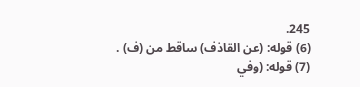245.
(6) قوله: (عن القاذف) ساقط من (ف) .
(7) قوله: (وفي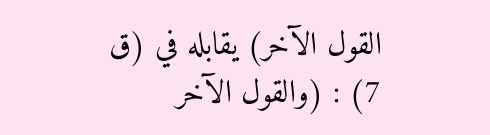القول الآخر) يقابله في (ق 7) : (والقول الآخر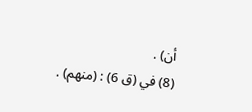أن) .
(8) في (ق 6) : (منهم) .